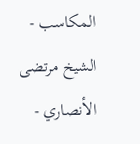المكاسب - الشيخ مرتضى الأنصاري -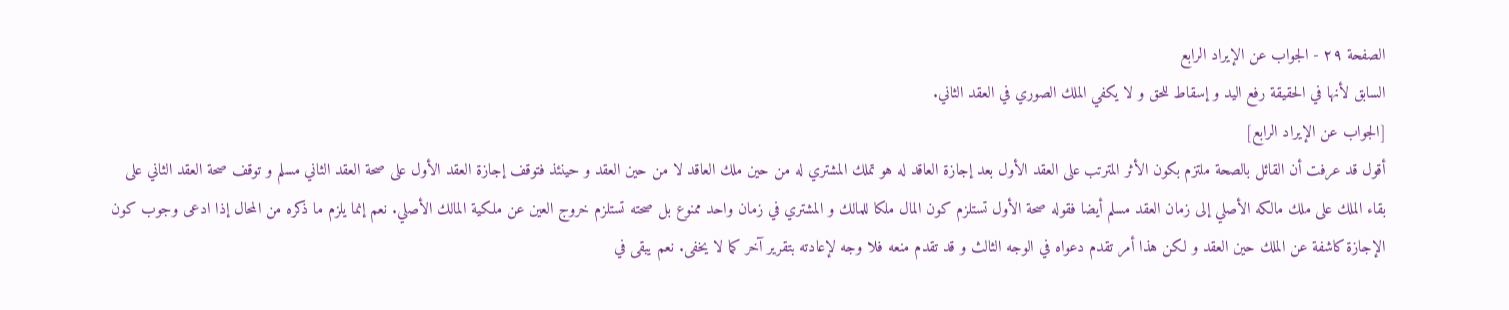الصفحة ٢٩ - الجواب عن الإيراد الرابع
السابق لأنها في الحقيقة رفع اليد و إسقاط للحق و لا يكفي الملك الصوري في العقد الثاني.
[الجواب عن الإيراد الرابع]
أقول قد عرفت أن القائل بالصحة ملتزم بكون الأثر المترتب على العقد الأول بعد إجازة العاقد له هو تملك المشتري له من حين ملك العاقد لا من حين العقد و حينئذ فتوقف إجازة العقد الأول على صحة العقد الثاني مسلم و توقف صحة العقد الثاني على بقاء الملك على ملك مالكه الأصلي إلى زمان العقد مسلم أيضا فقوله صحة الأول تستلزم كون المال ملكا للمالك و المشتري في زمان واحد ممنوع بل صحته تستلزم خروج العين عن ملكية المالك الأصلي. نعم إنما يلزم ما ذكره من المحال إذا ادعى وجوب كون الإجازة كاشفة عن الملك حين العقد و لكن هذا أمر تقدم دعواه في الوجه الثالث و قد تقدم منعه فلا وجه لإعادته بتقرير آخر كما لا يخفى. نعم يبقى في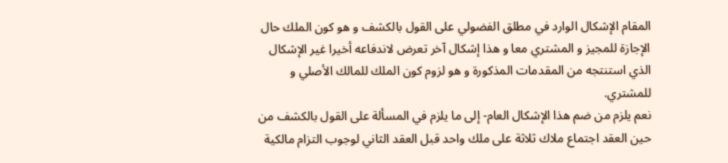المقام الإشكال الوارد في مطلق الفضولي على القول بالكشف و هو كون الملك حال الإجازة للمجيز و المشتري معا و هذا إشكال آخر تعرض لاندفاعه أخيرا غير الإشكال الذي استنتجه من المقدمات المذكورة و هو لزوم كون الملك للمالك الأصلي و للمشتري.
نعم يلزم من ضم هذا الإشكال العام- إلى ما يلزم في المسألة على القول بالكشف من حين العقد اجتماع ملاك ثلاثة على ملك واحد قبل العقد الثاني لوجوب التزام مالكية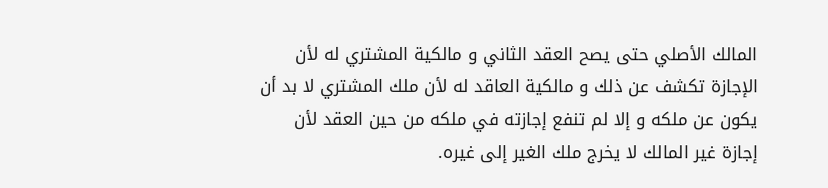المالك الأصلي حتى يصح العقد الثاني و مالكية المشتري له لأن الإجازة تكشف عن ذلك و مالكية العاقد له لأن ملك المشتري لا بد أن يكون عن ملكه و إلا لم تنفع إجازته في ملكه من حين العقد لأن إجازة غير المالك لا يخرج ملك الغير إلى غيره.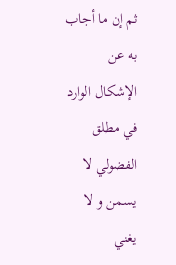ثم إن ما أجاب به عن الإشكال الوارد في مطلق الفضولي لا يسمن و لا يغني